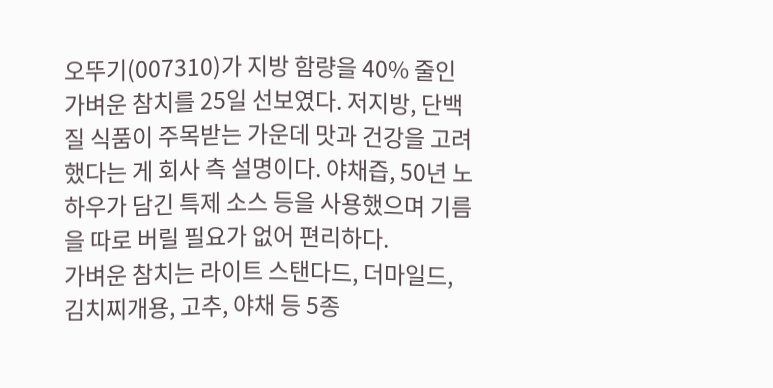오뚜기(007310)가 지방 함량을 40% 줄인 가벼운 참치를 25일 선보였다. 저지방, 단백질 식품이 주목받는 가운데 맛과 건강을 고려했다는 게 회사 측 설명이다. 야채즙, 50년 노하우가 담긴 특제 소스 등을 사용했으며 기름을 따로 버릴 필요가 없어 편리하다.
가벼운 참치는 라이트 스탠다드, 더마일드, 김치찌개용, 고추, 야채 등 5종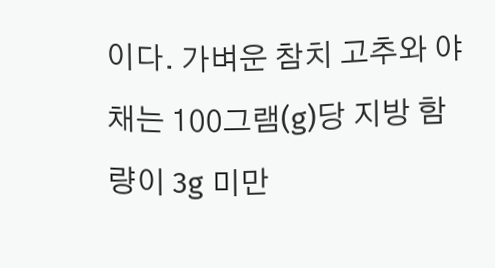이다. 가벼운 참치 고추와 야채는 100그램(g)당 지방 함량이 3g 미만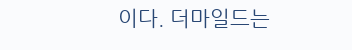이다. 더마일드는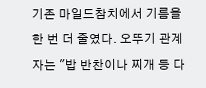기존 마일드참치에서 기름을 한 번 더 줄였다. 오뚜기 관계자는 "밥 반찬이나 찌개 등 다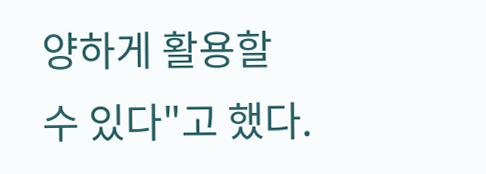양하게 활용할 수 있다"고 했다.